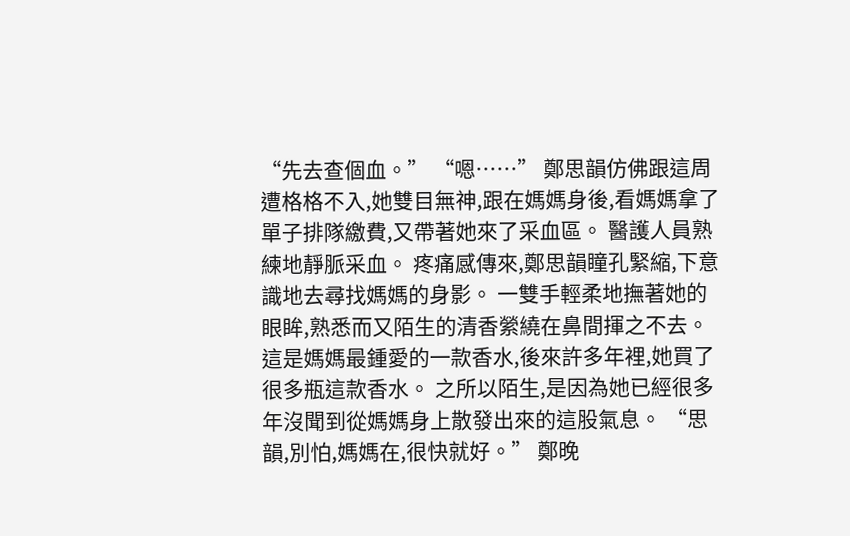“先去查個血。” “嗯……” 鄭思韻仿佛跟這周遭格格不入,她雙目無神,跟在媽媽身後,看媽媽拿了單子排隊繳費,又帶著她來了采血區。 醫護人員熟練地靜脈采血。 疼痛感傳來,鄭思韻瞳孔緊縮,下意識地去尋找媽媽的身影。 一雙手輕柔地撫著她的眼眸,熟悉而又陌生的清香縈繞在鼻間揮之不去。 這是媽媽最鍾愛的一款香水,後來許多年裡,她買了很多瓶這款香水。 之所以陌生,是因為她已經很多年沒聞到從媽媽身上散發出來的這股氣息。 “思韻,別怕,媽媽在,很快就好。” 鄭晚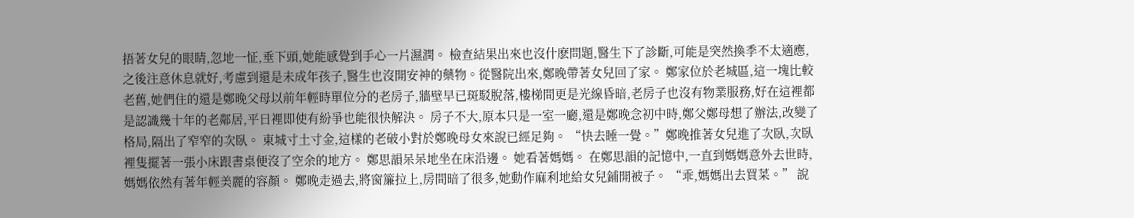捂著女兒的眼睛,忽地一怔,垂下頭,她能感覺到手心一片濕潤。 檢查結果出來也沒什麽問題,醫生下了診斷,可能是突然換季不太適應,之後注意休息就好,考慮到還是未成年孩子,醫生也沒開安神的藥物。從醫院出來,鄭晚帶著女兒回了家。 鄭家位於老城區,這一塊比較老舊,她們住的還是鄭晚父母以前年輕時單位分的老房子,牆壁早已斑駁脫落,樓梯間更是光線昏暗,老房子也沒有物業服務,好在這裡都是認識幾十年的老鄰居,平日裡即使有紛爭也能很快解決。 房子不大,原本只是一室一廳,還是鄭晚念初中時,鄭父鄭母想了辦法,改變了格局,隔出了窄窄的次臥。 東城寸土寸金,這樣的老破小對於鄭晚母女來說已經足夠。 “快去睡一覺。”鄭晚推著女兒進了次臥,次臥裡隻擺著一張小床跟書桌便沒了空余的地方。 鄭思韻呆呆地坐在床沿邊。 她看著媽媽。 在鄭思韻的記憶中,一直到媽媽意外去世時,媽媽依然有著年輕美麗的容顏。 鄭晚走過去,將窗簾拉上,房間暗了很多,她動作麻利地給女兒鋪開被子。 “乖,媽媽出去買菜。” 說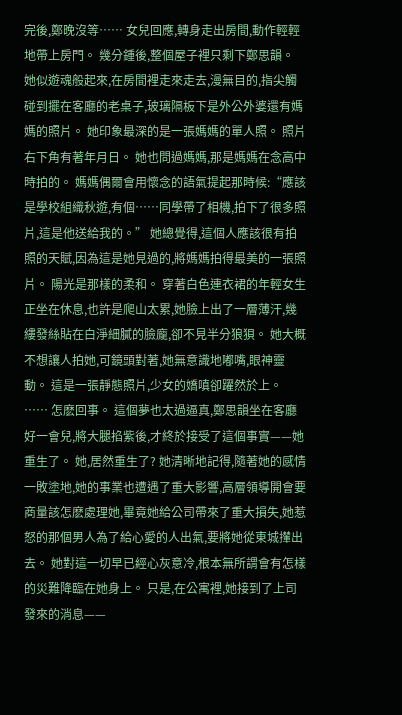完後,鄭晚沒等…… 女兒回應,轉身走出房間,動作輕輕地帶上房門。 幾分鍾後,整個屋子裡只剩下鄭思韻。 她似遊魂般起來,在房間裡走來走去,漫無目的,指尖觸碰到擺在客廳的老桌子,玻璃隔板下是外公外婆還有媽媽的照片。 她印象最深的是一張媽媽的單人照。 照片右下角有著年月日。 她也問過媽媽,那是媽媽在念高中時拍的。 媽媽偶爾會用懷念的語氣提起那時候:“應該是學校組織秋遊,有個……同學帶了相機,拍下了很多照片,這是他送給我的。” 她總覺得,這個人應該很有拍照的天賦,因為這是她見過的,將媽媽拍得最美的一張照片。 陽光是那樣的柔和。 穿著白色連衣裙的年輕女生正坐在休息,也許是爬山太累,她臉上出了一層薄汗,幾縷發絲貼在白淨細膩的臉龐,卻不見半分狼狽。 她大概不想讓人拍她,可鏡頭對著,她無意識地嘟嘴,眼神靈動。 這是一張靜態照片,少女的嬌嗔卻躍然於上。 …… 怎麽回事。 這個夢也太過逼真,鄭思韻坐在客廳好一會兒,將大腿掐紫後,才終於接受了這個事實——她重生了。 她,居然重生了? 她清晰地記得,隨著她的感情一敗塗地,她的事業也遭遇了重大影響,高層領導開會要商量該怎麽處理她,畢竟她給公司帶來了重大損失,她惹怒的那個男人為了給心愛的人出氣,要將她從東城攆出去。 她對這一切早已經心灰意冷,根本無所謂會有怎樣的災難降臨在她身上。 只是,在公寓裡,她接到了上司發來的消息——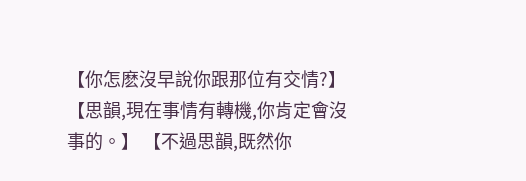【你怎麽沒早說你跟那位有交情?】 【思韻,現在事情有轉機,你肯定會沒事的。】 【不過思韻,既然你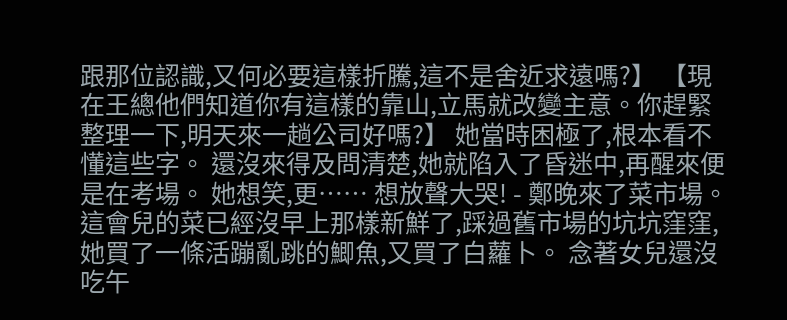跟那位認識,又何必要這樣折騰,這不是舍近求遠嗎?】 【現在王總他們知道你有這樣的靠山,立馬就改變主意。你趕緊整理一下,明天來一趟公司好嗎?】 她當時困極了,根本看不懂這些字。 還沒來得及問清楚,她就陷入了昏迷中,再醒來便是在考場。 她想笑,更…… 想放聲大哭! - 鄭晚來了菜市場。 這會兒的菜已經沒早上那樣新鮮了,踩過舊市場的坑坑窪窪,她買了一條活蹦亂跳的鯽魚,又買了白蘿卜。 念著女兒還沒吃午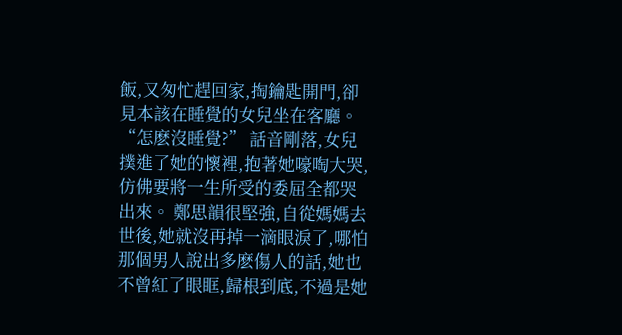飯,又匆忙趕回家,掏鑰匙開門,卻見本該在睡覺的女兒坐在客廳。 “怎麽沒睡覺?” 話音剛落,女兒撲進了她的懷裡,抱著她嚎啕大哭,仿佛要將一生所受的委屈全都哭出來。 鄭思韻很堅強,自從媽媽去世後,她就沒再掉一滴眼淚了,哪怕那個男人說出多麽傷人的話,她也不曾紅了眼眶,歸根到底,不過是她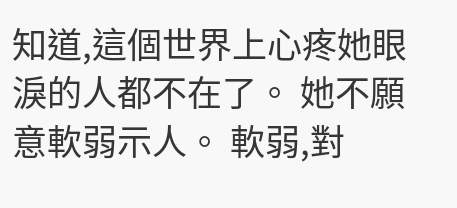知道,這個世界上心疼她眼淚的人都不在了。 她不願意軟弱示人。 軟弱,對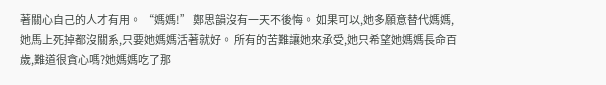著關心自己的人才有用。 “媽媽!” 鄭思韻沒有一天不後悔。 如果可以,她多願意替代媽媽,她馬上死掉都沒關系,只要她媽媽活著就好。 所有的苦難讓她來承受,她只希望她媽媽長命百歲,難道很貪心嗎?她媽媽吃了那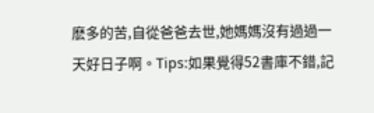麽多的苦,自從爸爸去世,她媽媽沒有過過一天好日子啊。Tips:如果覺得52書庫不錯,記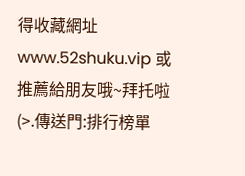得收藏網址 www.52shuku.vip 或推薦給朋友哦~拜托啦 (>.傳送門:排行榜單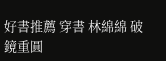好書推薦 穿書 林綿綿 破鏡重圓